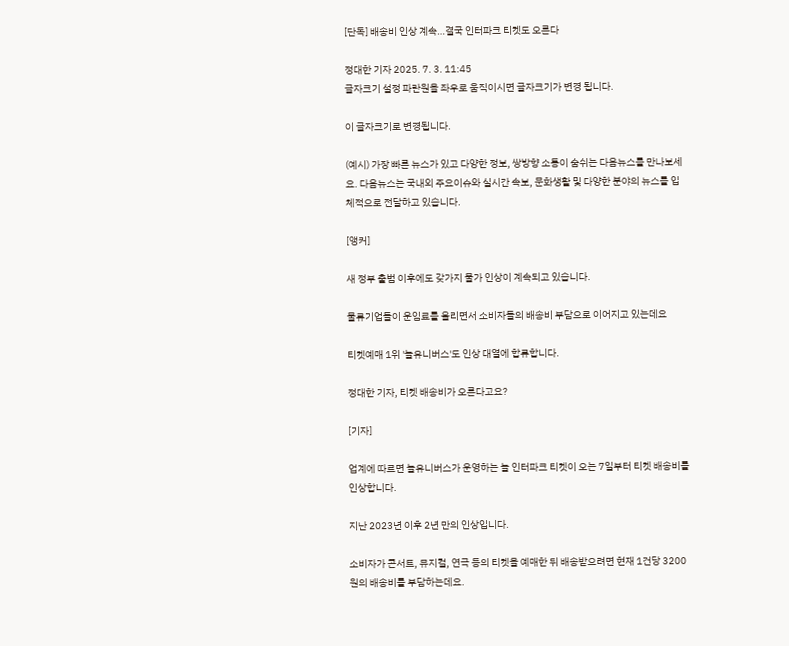[단독] 배송비 인상 계속…결국 인터파크 티켓도 오른다

정대한 기자 2025. 7. 3. 11:45
글자크기 설정 파란원을 좌우로 움직이시면 글자크기가 변경 됩니다.

이 글자크기로 변경됩니다.

(예시) 가장 빠른 뉴스가 있고 다양한 정보, 쌍방향 소통이 숨쉬는 다음뉴스를 만나보세요. 다음뉴스는 국내외 주요이슈와 실시간 속보, 문화생활 및 다양한 분야의 뉴스를 입체적으로 전달하고 있습니다.

[앵커]

새 정부 출범 이후에도 갖가지 물가 인상이 계속되고 있습니다.

물류기업들이 운임료를 올리면서 소비자들의 배송비 부담으로 이어지고 있는데요

티켓예매 1위 '놀유니버스'도 인상 대열에 합류합니다.

정대한 기자, 티켓 배송비가 오른다고요?

[기자]

업계에 따르면 놀유니버스가 운영하는 놀 인터파크 티켓이 오는 7일부터 티켓 배송비를 인상합니다.

지난 2023년 이후 2년 만의 인상입니다.

소비자가 콘서트, 뮤지컬, 연극 등의 티켓을 예매한 뒤 배송받으려면 현재 1건당 3200원의 배송비를 부담하는데요.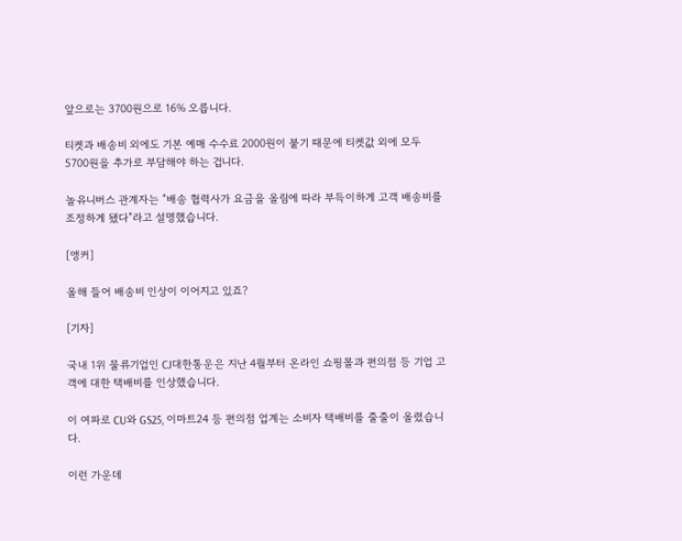앞으로는 3700원으로 16% 오릅니다.

티켓과 배송비 외에도 기본 예매 수수료 2000원이 붙기 때문에 티켓값 외에 모두 5700원을 추가로 부담해야 하는 겁니다.

놀유니버스 관계자는 "배송 협력사가 요금을 올림에 따라 부득이하게 고객 배송비를 조정하게 됐다"라고 설명했습니다.

[앵커]

올해 들어 배송비 인상이 이어지고 있죠?

[기자]

국내 1위 물류기업인 CJ대한통운은 지난 4월부터 온라인 쇼핑몰과 편의점 등 기업 고객에 대한 택배비를 인상했습니다.

이 여파로 CU와 GS25, 이마트24 등 편의점 업계는 소비자 택배비를 줄줄이 올렸습니다.

이런 가운데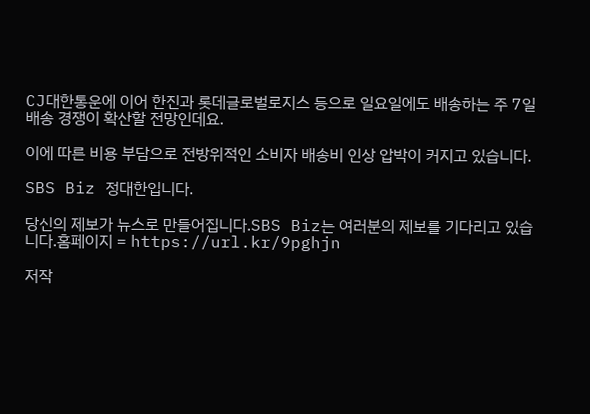CJ대한통운에 이어 한진과 롯데글로벌로지스 등으로 일요일에도 배송하는 주 7일 배송 경쟁이 확산할 전망인데요.

이에 따른 비용 부담으로 전방위적인 소비자 배송비 인상 압박이 커지고 있습니다.

SBS Biz 정대한입니다.

당신의 제보가 뉴스로 만들어집니다.SBS Biz는 여러분의 제보를 기다리고 있습니다.홈페이지 = https://url.kr/9pghjn

저작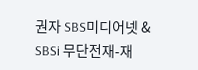권자 SBS미디어넷 & SBSi 무단전재-재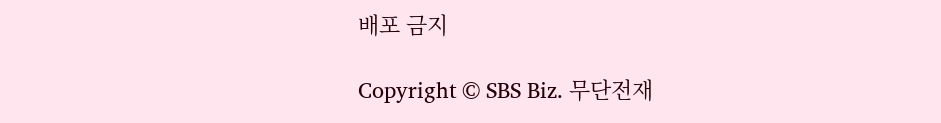배포 금지

Copyright © SBS Biz. 무단전재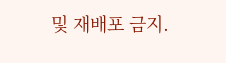및 재배포 금지.